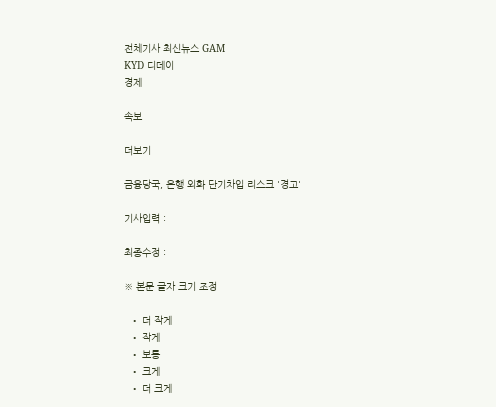전체기사 최신뉴스 GAM
KYD 디데이
경제

속보

더보기

금융당국, 은행 외화 단기차입 리스크 '경고'

기사입력 :

최종수정 :

※ 본문 글자 크기 조정

  • 더 작게
  • 작게
  • 보통
  • 크게
  • 더 크게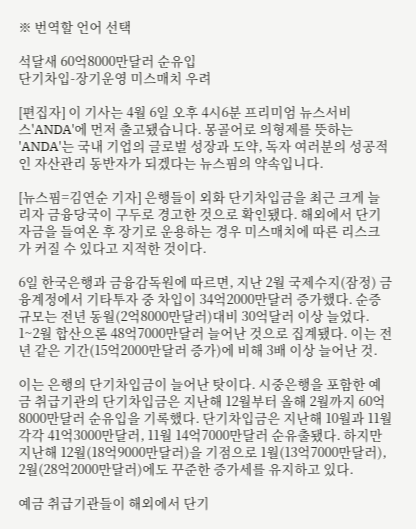※ 번역할 언어 선택

석달새 60억8000만달러 순유입
단기차입-장기운영 미스매치 우려

[편집자] 이 기사는 4월 6일 오후 4시6분 프리미엄 뉴스서비스'ANDA'에 먼저 출고됐습니다. 몽골어로 의형제를 뜻하는 'ANDA'는 국내 기업의 글로벌 성장과 도약, 독자 여러분의 성공적인 자산관리 동반자가 되겠다는 뉴스핌의 약속입니다.

[뉴스핌=김연순 기자] 은행들이 외화 단기차입금을 최근 크게 늘리자 금융당국이 구두로 경고한 것으로 확인됐다. 해외에서 단기자금을 들여온 후 장기로 운용하는 경우 미스매치에 따른 리스크가 커질 수 있다고 지적한 것이다.

6일 한국은행과 금융감독원에 따르면, 지난 2월 국제수지(잠정) 금융계정에서 기타투자 중 차입이 34억2000만달러 증가했다. 순증 규모는 전년 동월(2억8000만달러)대비 30억달러 이상 늘었다. 1~2월 합산으론 48억7000만달러 늘어난 것으로 집계됐다. 이는 전년 같은 기간(15억2000만달러 증가)에 비해 3배 이상 늘어난 것.

이는 은행의 단기차입금이 늘어난 탓이다. 시중은행을 포함한 예금 취급기관의 단기차입금은 지난해 12월부터 올해 2월까지 60억8000만달러 순유입을 기록했다. 단기차입금은 지난해 10월과 11월 각각 41억3000만달러, 11월 14억7000만달러 순유출됐다. 하지만 지난해 12월(18억9000만달러)을 기점으로 1월(13억7000만달러), 2월(28억2000만달러)에도 꾸준한 증가세를 유지하고 있다.

예금 취급기관들이 해외에서 단기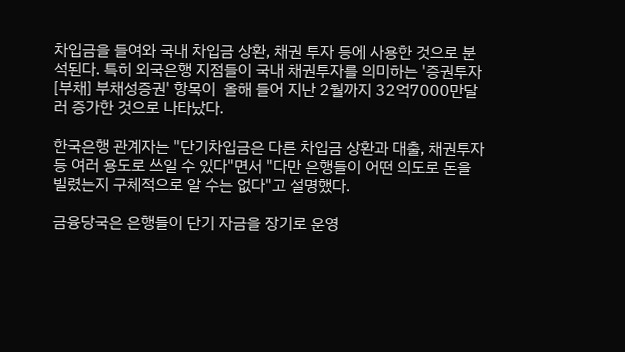차입금을 들여와 국내 차입금 상환, 채권 투자 등에 사용한 것으로 분석된다. 특히 외국은행 지점들이 국내 채권투자를 의미하는 '증권투자[부채] 부채성증권' 항목이  올해 들어 지난 2월까지 32억7000만달러 증가한 것으로 나타났다.

한국은행 관계자는 "단기차입금은 다른 차입금 상환과 대출, 채권투자 등 여러 용도로 쓰일 수 있다"면서 "다만 은행들이 어떤 의도로 돈을 빌렸는지 구체적으로 알 수는 없다"고 설명했다.

금융당국은 은행들이 단기 자금을 장기로 운영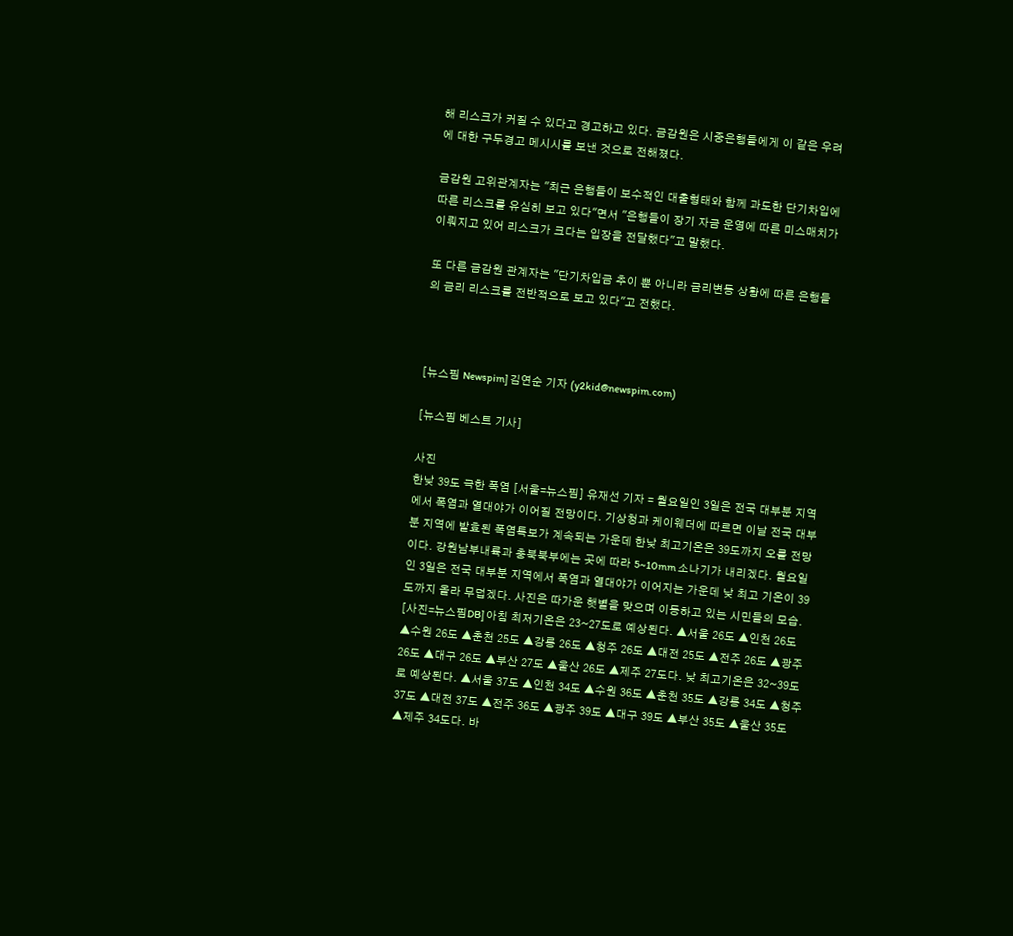해 리스크가 커질 수 있다고 경고하고 있다. 금감원은 시중은행들에게 이 같은 우려에 대한 구두경고 메시시를 보낸 것으로 전해졌다.

금감원 고위관계자는 "최근 은행들이 보수적인 대출형태와 함께 과도한 단기차입에 따른 리스크를 유심히 보고 있다"면서 "은행들이 장기 자금 운영에 따른 미스매치가 이뤄지고 있어 리스크가 크다는 입장을 전달했다"고 말했다.

또 다른 금감원 관계자는 "단기차입금 추이 뿐 아니라 금리변동 상황에 따른 은행들의 금리 리스크를 전반적으로 보고 있다"고 전했다.



[뉴스핌 Newspim] 김연순 기자 (y2kid@newspim.com)

[뉴스핌 베스트 기사]

사진
한낮 39도 극한 폭염 [서울=뉴스핌] 유재선 기자 = 월요일인 3일은 전국 대부분 지역에서 폭염과 열대야가 이어질 전망이다. 기상청과 케이웨더에 따르면 이날 전국 대부분 지역에 발효된 폭염특보가 계속되는 가운데 한낮 최고기온은 39도까지 오를 전망이다. 강원남부내륙과 충북북부에는 곳에 따라 5~10mm 소나기가 내리겠다. 월요일인 3일은 전국 대부분 지역에서 폭염과 열대야가 이어지는 가운데 낮 최고 기온이 39도까지 올라 무덥겠다. 사진은 따가운 햇볕을 맞으며 이동하고 있는 시민들의 모습. [사진=뉴스핌DB] 아침 최저기온은 23~27도로 예상된다. ▲서울 26도 ▲인천 26도 ▲수원 26도 ▲춘천 25도 ▲강릉 26도 ▲청주 26도 ▲대전 25도 ▲전주 26도 ▲광주 26도 ▲대구 26도 ▲부산 27도 ▲울산 26도 ▲제주 27도다. 낮 최고기온은 32~39도로 예상된다. ▲서울 37도 ▲인천 34도 ▲수원 36도 ▲춘천 35도 ▲강릉 34도 ▲청주 37도 ▲대전 37도 ▲전주 36도 ▲광주 39도 ▲대구 39도 ▲부산 35도 ▲울산 35도 ▲제주 34도다. 바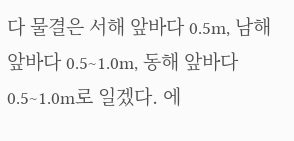다 물결은 서해 앞바다 0.5m, 남해 앞바다 0.5~1.0m, 동해 앞바다 0.5~1.0m로 일겠다. 에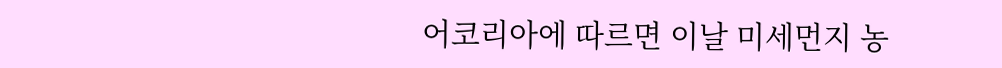어코리아에 따르면 이날 미세먼지 농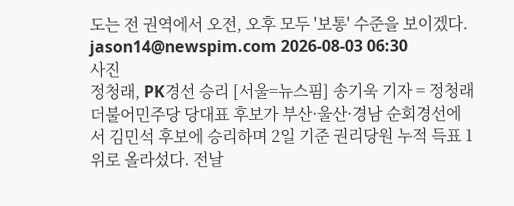도는 전 권역에서 오전, 오후 모두 '보통' 수준을 보이겠다. jason14@newspim.com 2026-08-03 06:30
사진
정청래, PK경선 승리 [서울=뉴스핌] 송기욱 기자 = 정청래 더불어민주당 당대표 후보가 부산·울산·경남 순회경선에서 김민석 후보에 승리하며 2일 기준 권리당원 누적 득표 1위로 올라섰다. 전날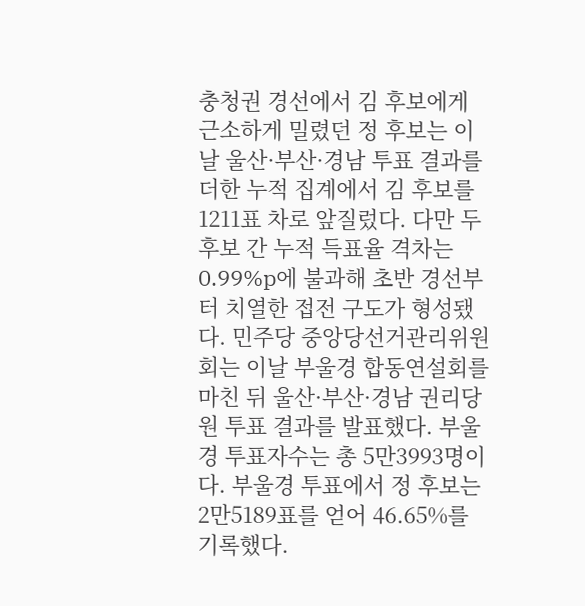충청권 경선에서 김 후보에게 근소하게 밀렸던 정 후보는 이날 울산·부산·경남 투표 결과를 더한 누적 집계에서 김 후보를 1211표 차로 앞질렀다. 다만 두 후보 간 누적 득표율 격차는 0.99%p에 불과해 초반 경선부터 치열한 접전 구도가 형성됐다. 민주당 중앙당선거관리위원회는 이날 부울경 합동연설회를 마친 뒤 울산·부산·경남 권리당원 투표 결과를 발표했다. 부울경 투표자수는 총 5만3993명이다. 부울경 투표에서 정 후보는 2만5189표를 얻어 46.65%를 기록했다.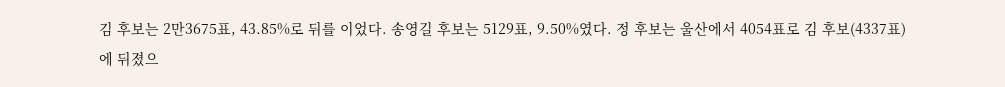김 후보는 2만3675표, 43.85%로 뒤를 이었다. 송영길 후보는 5129표, 9.50%였다. 정 후보는 울산에서 4054표로 김 후보(4337표)에 뒤졌으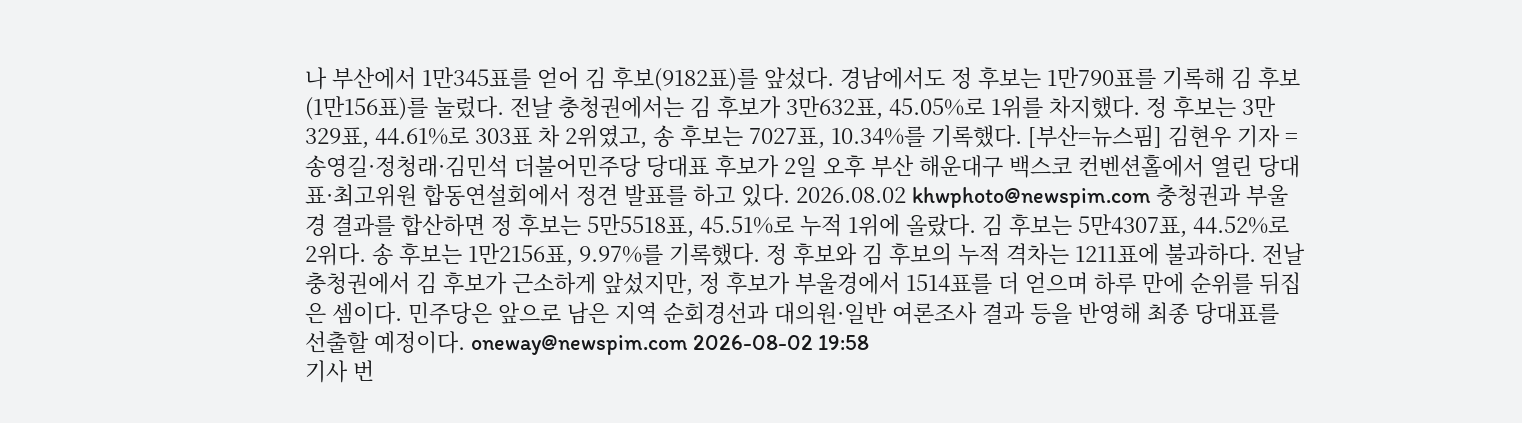나 부산에서 1만345표를 얻어 김 후보(9182표)를 앞섰다. 경남에서도 정 후보는 1만790표를 기록해 김 후보(1만156표)를 눌렀다. 전날 충청권에서는 김 후보가 3만632표, 45.05%로 1위를 차지했다. 정 후보는 3만329표, 44.61%로 303표 차 2위였고, 송 후보는 7027표, 10.34%를 기록했다. [부산=뉴스핌] 김현우 기자 = 송영길·정청래·김민석 더불어민주당 당대표 후보가 2일 오후 부산 해운대구 백스코 컨벤션홀에서 열린 당대표·최고위원 합동연설회에서 정견 발표를 하고 있다. 2026.08.02 khwphoto@newspim.com 충청권과 부울경 결과를 합산하면 정 후보는 5만5518표, 45.51%로 누적 1위에 올랐다. 김 후보는 5만4307표, 44.52%로 2위다. 송 후보는 1만2156표, 9.97%를 기록했다. 정 후보와 김 후보의 누적 격차는 1211표에 불과하다. 전날 충청권에서 김 후보가 근소하게 앞섰지만, 정 후보가 부울경에서 1514표를 더 얻으며 하루 만에 순위를 뒤집은 셈이다. 민주당은 앞으로 남은 지역 순회경선과 대의원·일반 여론조사 결과 등을 반영해 최종 당대표를 선출할 예정이다. oneway@newspim.com 2026-08-02 19:58
기사 번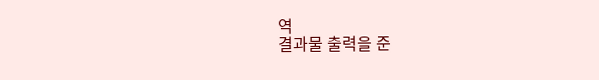역
결과물 출력을 준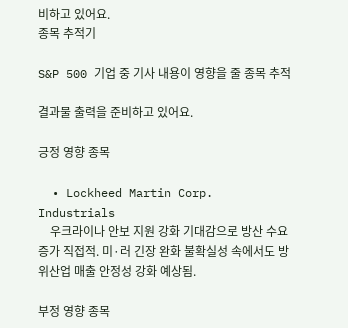비하고 있어요.
종목 추적기

S&P 500 기업 중 기사 내용이 영향을 줄 종목 추적

결과물 출력을 준비하고 있어요.

긍정 영향 종목

  • Lockheed Martin Corp. Industrials
    우크라이나 안보 지원 강화 기대감으로 방산 수요 증가 직접적. 미·러 긴장 완화 불확실성 속에서도 방위산업 매출 안정성 강화 예상됨.

부정 영향 종목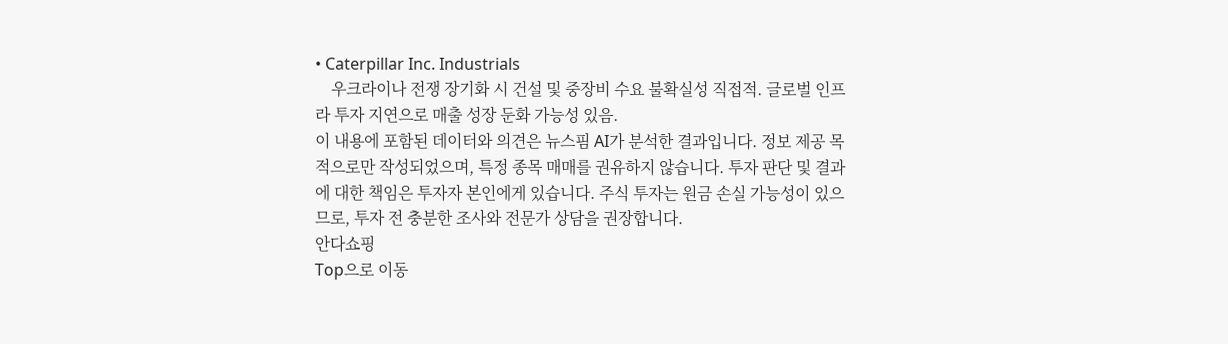• Caterpillar Inc. Industrials
    우크라이나 전쟁 장기화 시 건설 및 중장비 수요 불확실성 직접적. 글로벌 인프라 투자 지연으로 매출 성장 둔화 가능성 있음.
이 내용에 포함된 데이터와 의견은 뉴스핌 AI가 분석한 결과입니다. 정보 제공 목적으로만 작성되었으며, 특정 종목 매매를 권유하지 않습니다. 투자 판단 및 결과에 대한 책임은 투자자 본인에게 있습니다. 주식 투자는 원금 손실 가능성이 있으므로, 투자 전 충분한 조사와 전문가 상담을 권장합니다.
안다쇼핑
Top으로 이동